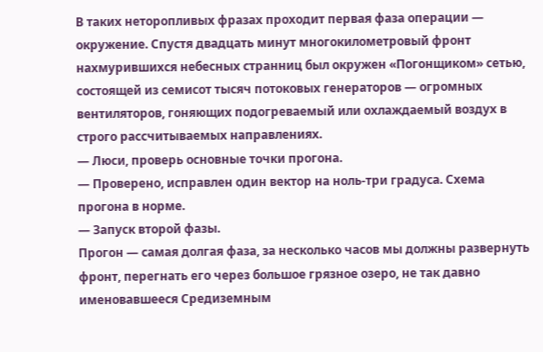В таких неторопливых фразах проходит первая фаза операции — окружение. Спустя двадцать минут многокилометровый фронт нахмурившихся небесных странниц был окружен «Погонщиком» сетью, состоящей из семисот тысяч потоковых генераторов — огромных вентиляторов, гоняющих подогреваемый или охлаждаемый воздух в строго рассчитываемых направлениях.
— Люси, проверь основные точки прогона.
— Проверено, исправлен один вектор на ноль-три градуса. Схема прогона в норме.
— Запуск второй фазы.
Прогон — самая долгая фаза, за несколько часов мы должны развернуть фронт, перегнать его через большое грязное озеро, не так давно именовавшееся Средиземным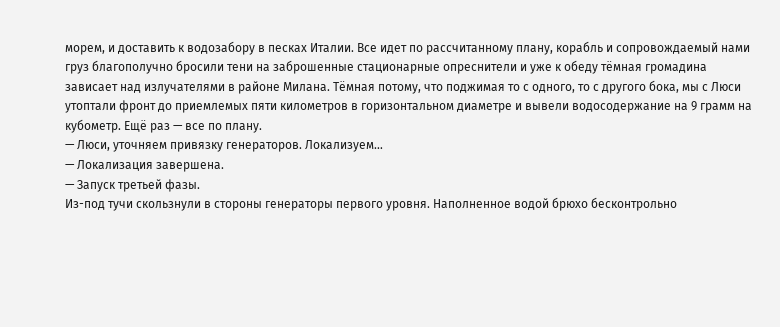морем, и доставить к водозабору в песках Италии. Все идет по рассчитанному плану, корабль и сопровождаемый нами груз благополучно бросили тени на заброшенные стационарные опреснители и уже к обеду тёмная громадина зависает над излучателями в районе Милана. Тёмная потому, что поджимая то с одного, то с другого бока, мы с Люси утоптали фронт до приемлемых пяти километров в горизонтальном диаметре и вывели водосодержание на 9 грамм на кубометр. Ещё раз — все по плану.
— Люси, уточняем привязку генераторов. Локализуем…
— Локализация завершена.
— Запуск третьей фазы.
Из-под тучи скользнули в стороны генераторы первого уровня. Наполненное водой брюхо бесконтрольно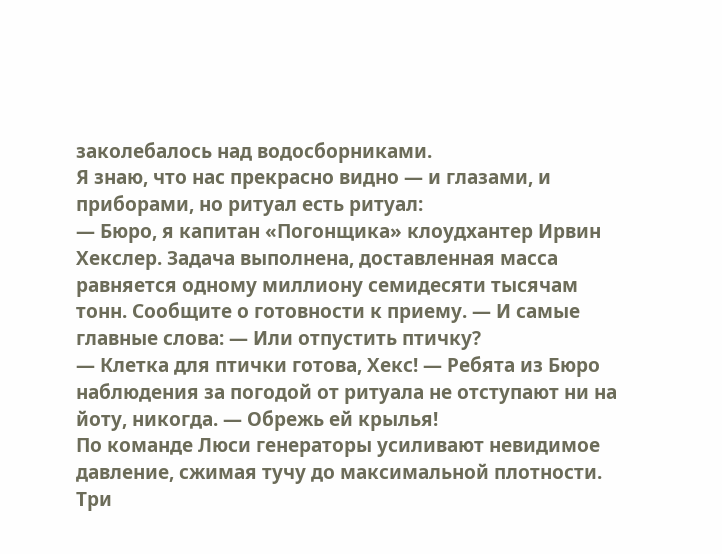заколебалось над водосборниками.
Я знаю, что нас прекрасно видно — и глазами, и приборами, но ритуал есть ритуал:
— Бюро, я капитан «Погонщика» клоудхантер Ирвин Хекслер. Задача выполнена, доставленная масса равняется одному миллиону семидесяти тысячам тонн. Сообщите о готовности к приему. — И самые главные слова: — Или отпустить птичку?
— Клетка для птички готова, Хекс! — Ребята из Бюро наблюдения за погодой от ритуала не отступают ни на йоту, никогда. — Обрежь ей крылья!
По команде Люси генераторы усиливают невидимое давление, сжимая тучу до максимальной плотности. Три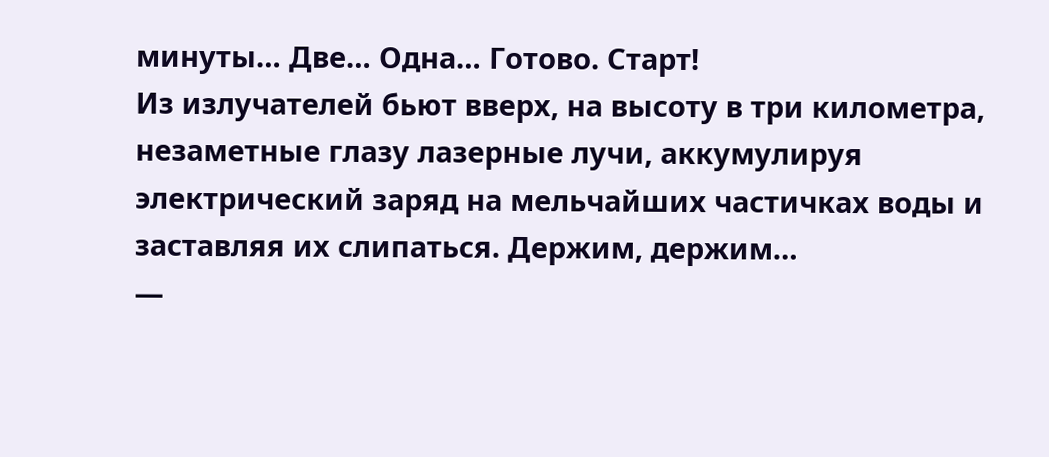минуты… Две… Одна… Готово. Старт!
Из излучателей бьют вверх, на высоту в три километра, незаметные глазу лазерные лучи, аккумулируя электрический заряд на мельчайших частичках воды и заставляя их слипаться. Держим, держим…
—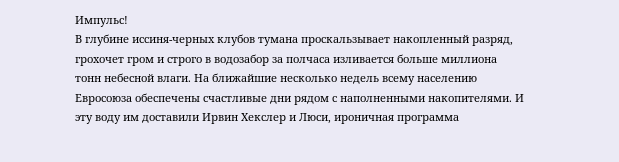Импульс!
В глубине иссиня-черных клубов тумана проскальзывает накопленный разряд, грохочет гром и строго в водозабор за полчаса изливается больше миллиона тонн небесной влаги. На ближайшие несколько недель всему населению Евросоюза обеспечены счастливые дни рядом с наполненными накопителями. И эту воду им доставили Ирвин Хекслер и Люси, ироничная программа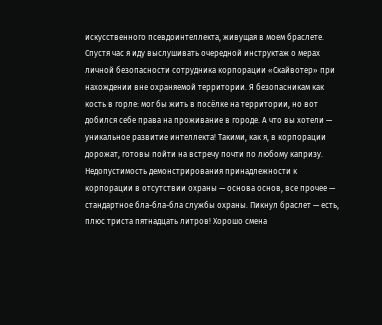искусственного псевдоинтеллекта, живущая в моем браслете.
Спустя час я иду выслушивать очередной инструктаж о мерах личной безопасности сотрудника корпорации «Скайвотер» при нахождении вне охраняемой территории. Я безопасникам как кость в горле: мог бы жить в посёлке на территории, но вот добился себе права на проживание в городе. А что вы хотели — уникальное развитие интеллекта! Такими, как я, в корпорации дорожат, готовы пойти на встречу почти по любому капризу.
Недопустимость демонстрирования принадлежности к корпорации в отсутствии охраны — основа основ, все прочее — стандартное бла-бла-бла службы охраны. Пикнул браслет — есть, плюс триста пятнадцать литров! Хорошо смена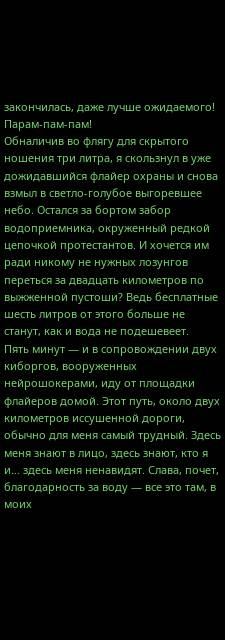закончилась, даже лучше ожидаемого! Парам-пам-пам!
Обналичив во флягу для скрытого ношения три литра, я скользнул в уже дожидавшийся флайер охраны и снова взмыл в светло-голубое выгоревшее небо. Остался за бортом забор водоприемника, окруженный редкой цепочкой протестантов. И хочется им ради никому не нужных лозунгов переться за двадцать километров по выжженной пустоши? Ведь бесплатные шесть литров от этого больше не станут, как и вода не подешевеет.
Пять минут — и в сопровождении двух киборгов, вооруженных нейрошокерами, иду от площадки флайеров домой. Этот путь, около двух километров иссушенной дороги, обычно для меня самый трудный. Здесь меня знают в лицо, здесь знают, кто я и… здесь меня ненавидят. Слава, почет, благодарность за воду — все это там, в моих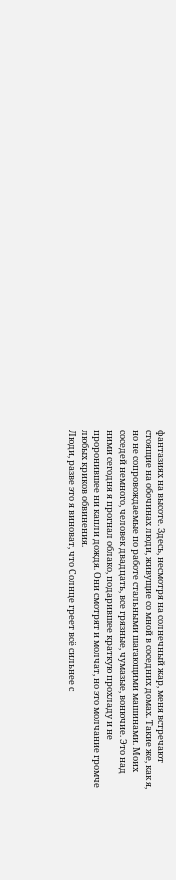фантазиях на высоте. Здесь, несмотря на солнечный жар, меня встречают стоящие на обочинах люди, живущие со мной в соседних домах. Такие же, как я, но не сопровождаемые по работе стальными шагающими машинами. Моих соседей немного, человек двадцать, все грязные, чумазые, вонючие. Это над ними сегодня я прогнал облако, подарившее краткую прохладу и не проронившее ни капли дождя. Они смотрят и молчат, но это молчание громче любых криков обвинения.
Люди, разве это я виноват, что Солнце греет всё сильнее с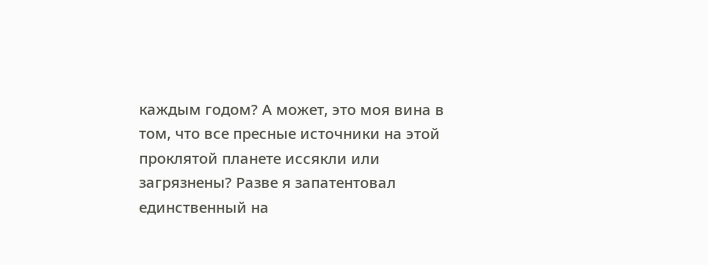каждым годом? А может, это моя вина в том, что все пресные источники на этой проклятой планете иссякли или загрязнены? Разве я запатентовал единственный на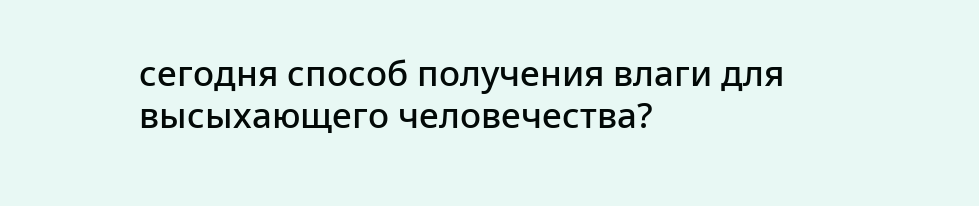сегодня способ получения влаги для высыхающего человечества?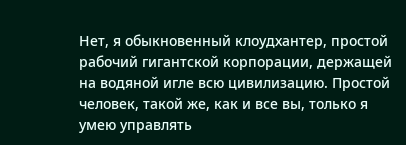Нет, я обыкновенный клоудхантер, простой рабочий гигантской корпорации, держащей на водяной игле всю цивилизацию. Простой человек, такой же, как и все вы, только я умею управлять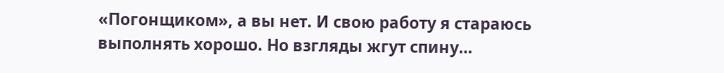«Погонщиком», а вы нет. И свою работу я стараюсь выполнять хорошо. Но взгляды жгут спину…